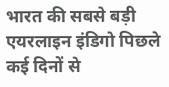भारत की सबसे बड़ी एयरलाइन इंडिगो पिछले कई दिनों से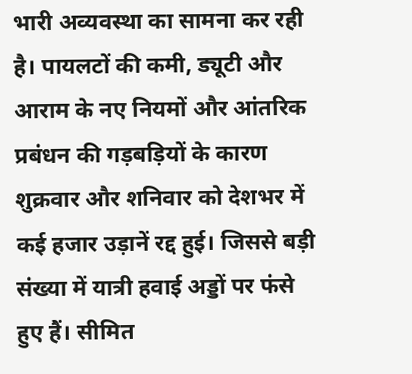भारी अव्यवस्था का सामना कर रही है। पायलटों की कमी, ड्यूटी और आराम के नए नियमों और आंतरिक प्रबंधन की गड़बड़ियों के कारण शुक्रवार और शनिवार को देशभर में कई हजार उड़ानें रद्द हुई। जिससे बड़ी संख्या में यात्री हवाई अड्डों पर फंसे हुए हैं। सीमित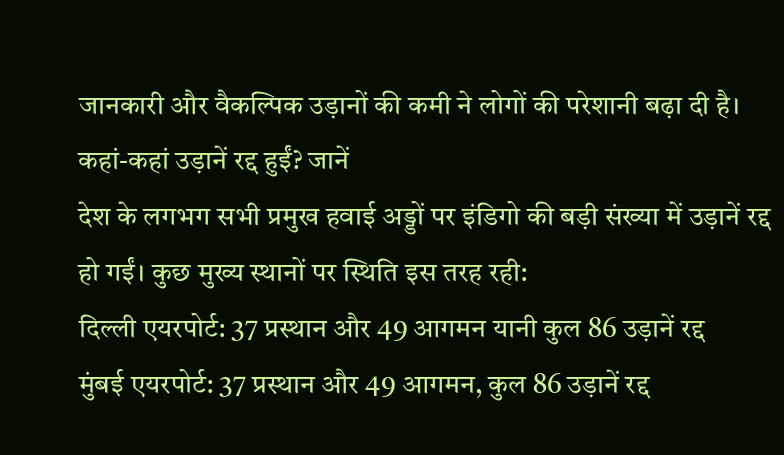जानकारी और वैकल्पिक उड़ानों की कमी ने लोगों की परेशानी बढ़ा दी है।
कहां-कहां उड़ानें रद्द हुईं? जानें
देश के लगभग सभी प्रमुख हवाई अड्डों पर इंडिगो की बड़ी संख्या में उड़ानें रद्द हो गईं। कुछ मुख्य स्थानों पर स्थिति इस तरह रही:
दिल्ली एयरपोर्ट: 37 प्रस्थान और 49 आगमन यानी कुल 86 उड़ानें रद्द
मुंबई एयरपोर्ट: 37 प्रस्थान और 49 आगमन, कुल 86 उड़ानें रद्द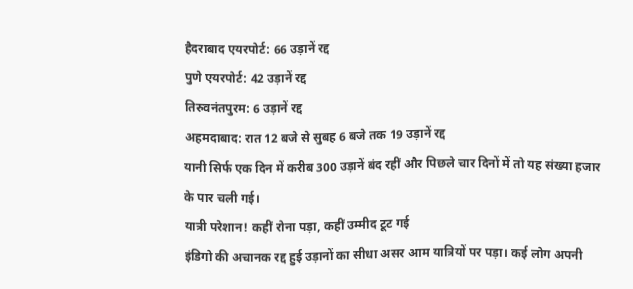हैदराबाद एयरपोर्ट: 66 उड़ानें रद्द
पुणे एयरपोर्ट: 42 उड़ानें रद्द
तिरुवनंतपुरम: 6 उड़ानें रद्द
अहमदाबाद: रात 12 बजे से सुबह 6 बजे तक 19 उड़ानें रद्द
यानी सिर्फ एक दिन में करीब 300 उड़ानें बंद रहीं और पिछले चार दिनों में तो यह संख्या हजार के पार चली गई।
यात्री परेशान! कहीं रोना पड़ा, कहीं उम्मीद टूट गई
इंडिगो की अचानक रद्द हुई उड़ानों का सीधा असर आम यात्रियों पर पड़ा। कई लोग अपनी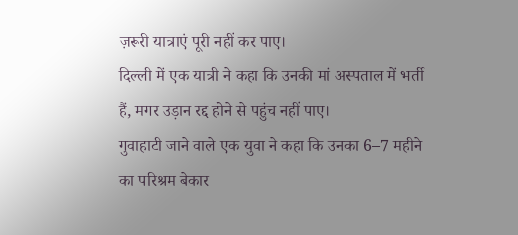ज़रूरी यात्राएं पूरी नहीं कर पाए।
दिल्ली में एक यात्री ने कहा कि उनकी मां अस्पताल में भर्ती हैं, मगर उड़ान रद्द होने से पहुंच नहीं पाए।
गुवाहाटी जाने वाले एक युवा ने कहा कि उनका 6–7 महीने का परिश्रम बेकार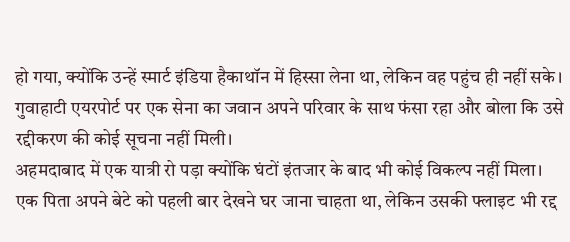हो गया, क्योंकि उन्हें स्मार्ट इंडिया हैकाथॉन में हिस्सा लेना था, लेकिन वह पहुंच ही नहीं सके।
गुवाहाटी एयरपोर्ट पर एक सेना का जवान अपने परिवार के साथ फंसा रहा और बोला कि उसे रद्दीकरण की कोई सूचना नहीं मिली।
अहमदाबाद में एक यात्री रो पड़ा क्योंकि घंटों इंतजार के बाद भी कोई विकल्प नहीं मिला।
एक पिता अपने बेटे को पहली बार देखने घर जाना चाहता था, लेकिन उसकी फ्लाइट भी रद्द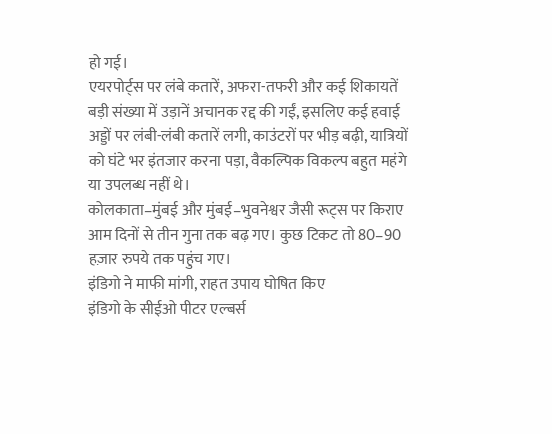हो गई।
एयरपोर्ट्स पर लंबे कतारें, अफरा-तफरी और कई शिकायतें
बड़ी संख्या में उड़ानें अचानक रद्द की गईं, इसलिए कई हवाई अड्डों पर लंबी-लंबी कतारें लगी, काउंटरों पर भीड़ बढ़ी, यात्रियों को घंटे भर इंतजार करना पड़ा, वैकल्पिक विकल्प बहुत महंगे या उपलब्ध नहीं थे।
कोलकाता–मुंबई और मुंबई–भुवनेश्वर जैसी रूट्स पर किराए आम दिनों से तीन गुना तक बढ़ गए। कुछ टिकट तो 80–90 हज़ार रुपये तक पहुंच गए।
इंडिगो ने माफी मांगी, राहत उपाय घोषित किए
इंडिगो के सीईओ पीटर एल्बर्स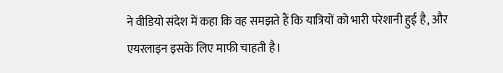ने वीडियो संदेश में कहा कि वह समझते हैं कि यात्रियों को भारी परेशानी हुई है, और एयरलाइन इसके लिए माफी चाहती है।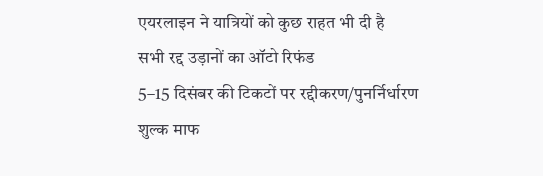एयरलाइन ने यात्रियों को कुछ राहत भी दी है
सभी रद्द उड़ानों का ऑटो रिफंड
5–15 दिसंबर की टिकटों पर रद्दीकरण/पुनर्निर्धारण शुल्क माफ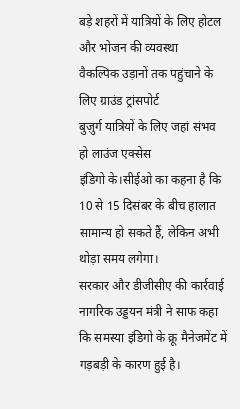बड़े शहरों में यात्रियों के लिए होटल और भोजन की व्यवस्था
वैकल्पिक उड़ानों तक पहुंचाने के लिए ग्राउंड ट्रांसपोर्ट
बुज़ुर्ग यात्रियों के लिए जहां संभव हो लाउंज एक्सेस
इंडिगो के।सीईओ का कहना है कि 10 से 15 दिसंबर के बीच हालात सामान्य हो सकते हैं, लेकिन अभी थोड़ा समय लगेगा।
सरकार और डीजीसीए की कार्रवाई
नागरिक उड्डयन मंत्री ने साफ कहा कि समस्या इंडिगो के क्रू मैनेजमेंट में गड़बड़ी के कारण हुई है।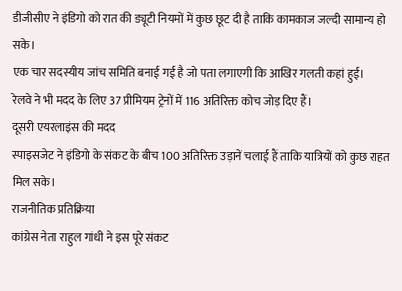डीजीसीए ने इंडिगो को रात की ड्यूटी नियमों में कुछ छूट दी है ताकि कामकाज जल्दी सामान्य हो सके।
एक चार सदस्यीय जांच समिति बनाई गई है जो पता लगाएगी कि आखिर गलती कहां हुई।
रेलवे ने भी मदद के लिए 37 प्रीमियम ट्रेनों में 116 अतिरिक्त कोच जोड़ दिए हैं।
दूसरी एयरलाइंस की मदद
स्पाइसजेट ने इंडिगो के संकट के बीच 100 अतिरिक्त उड़ानें चलाई हैं ताकि यात्रियों को कुछ राहत मिल सके।
राजनीतिक प्रतिक्रिया
कांग्रेस नेता राहुल गांधी ने इस पूरे संकट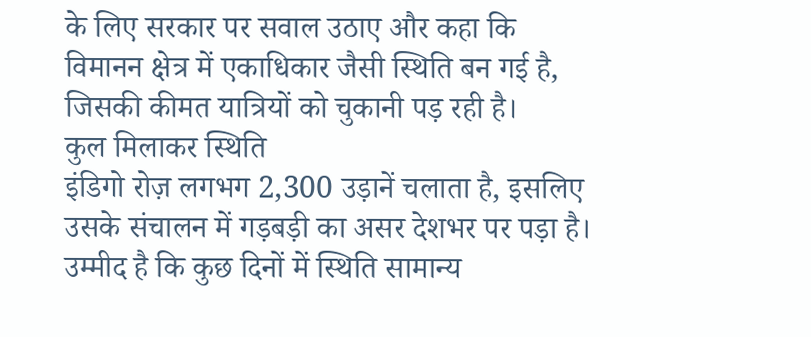के लिए सरकार पर सवाल उठाए और कहा कि विमानन क्षेत्र में एकाधिकार जैसी स्थिति बन गई है, जिसकी कीमत यात्रियों को चुकानी पड़ रही है।
कुल मिलाकर स्थिति
इंडिगो रोज़ लगभग 2,300 उड़ानें चलाता है, इसलिए उसके संचालन में गड़बड़ी का असर देशभर पर पड़ा है। उम्मीद है कि कुछ दिनों में स्थिति सामान्य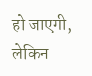हो जाएगी, लेकिन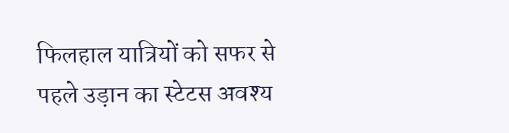फिलहाल यात्रियों को सफर से पहले उड़ान का स्टेटस अवश्य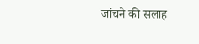जांचने की सलाह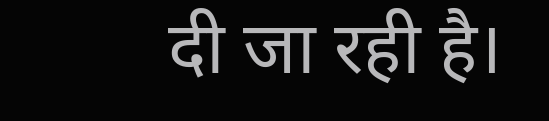दी जा रही है।